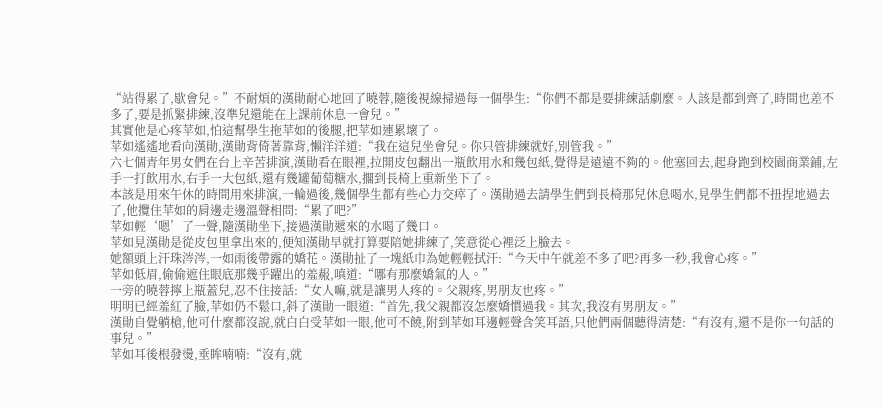“站得累了,歇會兒。”不耐煩的漢勛耐心地回了曉蓉,隨後視線掃過每一個學生:“你們不都是要排練話劇麼。人該是都到齊了,時間也差不多了,要是抓緊排練,沒準兒還能在上課前休息一會兒。”
其實他是心疼苹如,怕這幫學生拖苹如的後腿,把苹如連累壞了。
苹如遙遙地看向漢勛,漢勛背倚著靠背,懶洋洋道:“我在這兒坐會兒。你只管排練就好,別管我。”
六七個青年男女們在台上辛苦排演,漢勛看在眼裡,拉開皮包翻出一瓶飲用水和幾包紙,覺得是遠遠不夠的。他塞回去,起身跑到校園商業鋪,左手一打飲用水,右手一大包紙,還有幾罐葡萄糖水,擱到長椅上重新坐下了。
本該是用來午休的時間用來排演,一輪過後,幾個學生都有些心力交瘁了。漢勛過去請學生們到長椅那兒休息喝水,見學生們都不扭捏地過去了,他攬住苹如的肩邊走邊溫聲相問:“累了吧?”
苹如輕‘嗯’了一聲,隨漢勛坐下,接過漢勛遞來的水喝了幾口。
苹如見漢勛是從皮包里拿出來的,便知漢勛早就打算要陪她排練了,笑意從心裡泛上臉去。
她額頭上汗珠涔涔,一如雨後帶露的嬌花。漢勛扯了一塊紙巾為她輕輕拭汗:“今天中午就差不多了吧?再多一秒,我會心疼。”
苹如低眉,偷偷遮住眼底那幾乎躍出的羞赧,嗔道:“哪有那麼嬌氣的人。”
一旁的曉蓉擰上瓶蓋兒,忍不住接話:“女人嘛,就是讓男人疼的。父親疼,男朋友也疼。”
明明已經羞紅了臉,苹如仍不鬆口,斜了漢勛一眼道:“首先,我父親都沒怎麼嬌慣過我。其次,我沒有男朋友。”
漢勛自覺躺槍,他可什麼都沒說,就白白受苹如一眼,他可不饒,附到苹如耳邊輕聲含笑耳語,只他們兩個聽得清楚:“有沒有,還不是你一句話的事兒。”
苹如耳後根發燙,垂眸喃喃:“沒有,就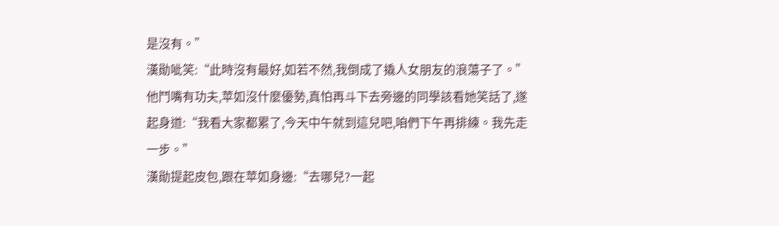是沒有。”
漢勛呲笑:“此時沒有最好,如若不然,我倒成了撬人女朋友的浪蕩子了。”
他鬥嘴有功夫,苹如沒什麼優勢,真怕再斗下去旁邊的同學該看她笑話了,遂起身道:“我看大家都累了,今天中午就到這兒吧,咱們下午再排練。我先走一步。”
漢勛提起皮包,跟在苹如身邊:“去哪兒?一起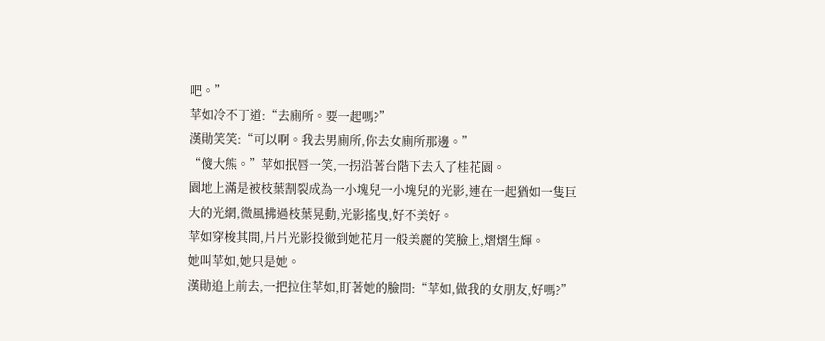吧。”
苹如冷不丁道:“去廁所。要一起嗎?”
漢勛笑笑:“可以啊。我去男廁所,你去女廁所那邊。”
“傻大熊。”苹如抿唇一笑,一拐沿著台階下去入了桂花園。
園地上滿是被枝葉割裂成為一小塊兒一小塊兒的光影,連在一起猶如一隻巨大的光網,微風拂過枝葉晃動,光影搖曳,好不美好。
苹如穿梭其間,片片光影投徹到她花月一般美麗的笑臉上,熠熠生輝。
她叫苹如,她只是她。
漢勛追上前去,一把拉住苹如,盯著她的臉問:“苹如,做我的女朋友,好嗎?”